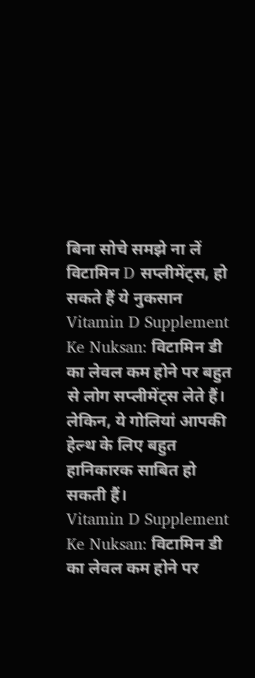बिना सोचे समझे ना लें विटामिन D सप्लीमेंट्स, हो सकते हैं ये नुकसान
Vitamin D Supplement Ke Nuksan: विटामिन डी का लेवल कम होने पर बहुत से लोग सप्लीमेंट्स लेते हैं। लेकिन, ये गोलियां आपकी हेल्थ के लिए बहुत हानिकारक साबित हो सकती हैं।
Vitamin D Supplement Ke Nuksan: विटामिन डी का लेवल कम होने पर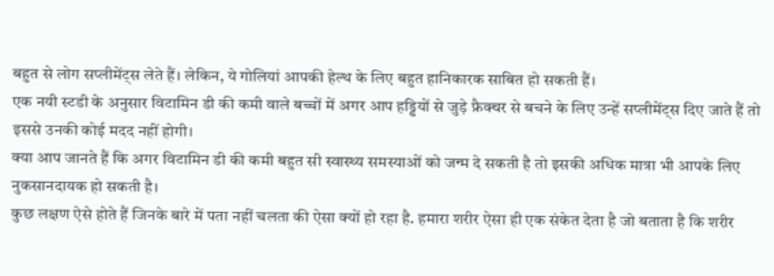बहुत से लोग सप्लीमेंट्स लेते हैं। लेकिन, ये गोलियां आपकी हेल्थ के लिए बहुत हानिकारक साबित हो सकती हैं।
एक नयी स्टडी के अनुसार विटामिन डी की कमी वाले बच्चों में अगर आप हड्डियों से जुड़े फ्रैक्चर से बचने के लिए उन्हें सप्लीमेंट्स दिए जाते हैं तो इससे उनकी कोई मदद नहीं होगी।
क्या आप जानते हैं कि अगर विटामिन डी की कमी बहुत सी स्वास्थ्य समस्याओं को जन्म दे सकती है तो इसकी अधिक मात्रा भी आपके लिए नुकसानदायक हो सकती है।
कुछ लक्षण ऐसे होते हैं जिनके बारे में पता नहीं चलता की ऐसा क्यों हो रहा है. हमारा शरीर ऐसा ही एक संकेत देता है जो बताता है कि शरीर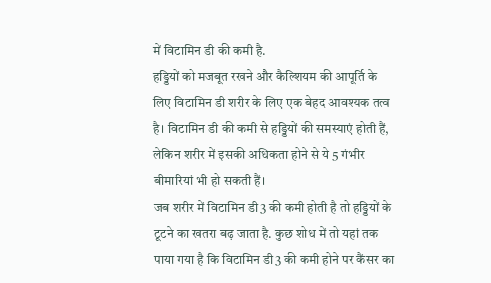में विटामिन डी की कमी है.
हड्डियों को मजबूत रखने और कैल्शियम की आपूर्ति के लिए विटामिन डी शरीर के लिए एक बेहद आवश्यक तत्व है। विटामिन डी की कमी से हड्डियों की समस्याएं होती हैं, लेकिन शरीर में इसकी अधिकता होने से ये 5 गंभीर बीमारियां भी हो सकती हैं।
जब शरीर में विटामिन डी3 की कमी होती है तो हड्डियों के टूटने का खतरा बढ़ जाता है. कुछ शोध में तो यहां तक पाया गया है कि विटामिन डी3 की कमी होने पर कैंसर का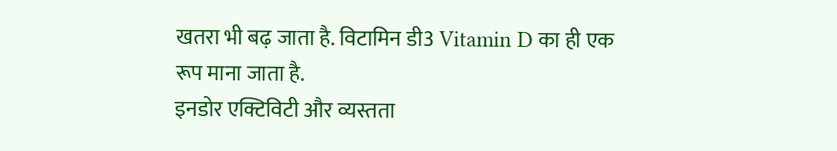खतरा भी बढ़ जाता है. विटामिन डी3 Vitamin D का ही एक रूप माना जाता है.
इनडोर एक्टिविटी और व्यस्तता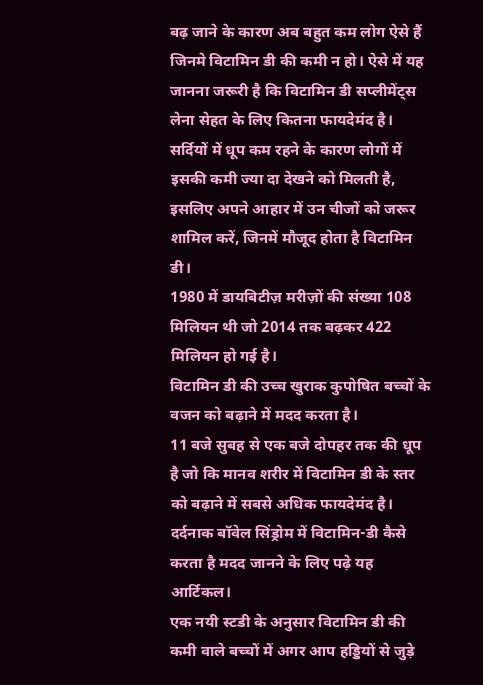बढ़ जाने के कारण अब बहुत कम लोग ऐसे हैं जिनमे विटामिन डी की कमी न हो। ऐसे में यह जानना जरूरी है कि विटामिन डी सप्लीमेंट्स लेना सेहत के लिए कितना फायदेमंद है।
सर्दियों में धूप कम रहने के कारण लोगों में इसकी कमी ज्या दा देखने को मिलती है, इसलिए अपने आहार में उन चीजों को जरूर शामिल करें, जिनमें मौजूद होता है विटामिन डी।
1980 में डायबिटीज़ मरीज़ों की संख्या 108 मिलियन थी जो 2014 तक बढ़कर 422 मिलियन हो गई है।
विटामिन डी की उच्च खुराक कुपोषित बच्चों के वजन को बढ़ाने में मदद करता है।
11 बजे सुबह से एक बजे दोपहर तक की धूप है जो कि मानव शरीर में विटामिन डी के स्तर को बढ़ाने में सबसे अधिक फायदेमंद है।
दर्दनाक बॉवेल सिंड्रोम में विटामिन-डी कैसे करता है मदद जानने के लिए पढ़े यह आर्टिकल।
एक नयी स्टडी के अनुसार विटामिन डी की कमी वाले बच्चों में अगर आप हड्डियों से जुड़े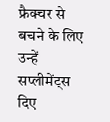फ्रैक्चर से बचने के लिए उन्हें सप्लीमेंट्स दिए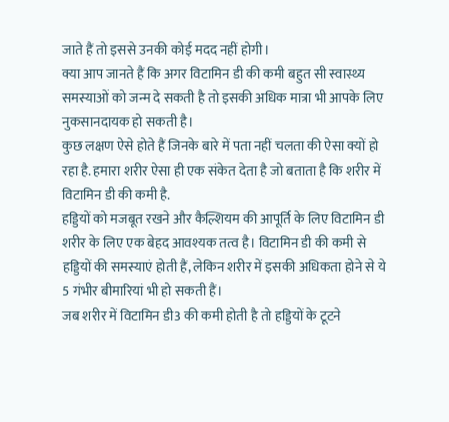जाते हैं तो इससे उनकी कोई मदद नहीं होगी।
क्या आप जानते हैं कि अगर विटामिन डी की कमी बहुत सी स्वास्थ्य समस्याओं को जन्म दे सकती है तो इसकी अधिक मात्रा भी आपके लिए नुकसानदायक हो सकती है।
कुछ लक्षण ऐसे होते हैं जिनके बारे में पता नहीं चलता की ऐसा क्यों हो रहा है. हमारा शरीर ऐसा ही एक संकेत देता है जो बताता है कि शरीर में विटामिन डी की कमी है.
हड्डियों को मजबूत रखने और कैल्शियम की आपूर्ति के लिए विटामिन डी शरीर के लिए एक बेहद आवश्यक तत्व है। विटामिन डी की कमी से हड्डियों की समस्याएं होती हैं, लेकिन शरीर में इसकी अधिकता होने से ये 5 गंभीर बीमारियां भी हो सकती हैं।
जब शरीर में विटामिन डी3 की कमी होती है तो हड्डियों के टूटने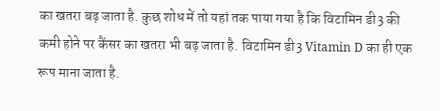का खतरा बढ़ जाता है. कुछ शोध में तो यहां तक पाया गया है कि विटामिन डी3 की कमी होने पर कैंसर का खतरा भी बढ़ जाता है. विटामिन डी3 Vitamin D का ही एक रूप माना जाता है.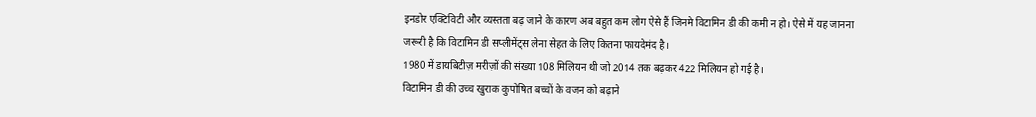इनडोर एक्टिविटी और व्यस्तता बढ़ जाने के कारण अब बहुत कम लोग ऐसे हैं जिनमे विटामिन डी की कमी न हो। ऐसे में यह जानना जरूरी है कि विटामिन डी सप्लीमेंट्स लेना सेहत के लिए कितना फायदेमंद है।
1980 में डायबिटीज़ मरीज़ों की संख्या 108 मिलियन थी जो 2014 तक बढ़कर 422 मिलियन हो गई है।
विटामिन डी की उच्च खुराक कुपोषित बच्चों के वजन को बढ़ाने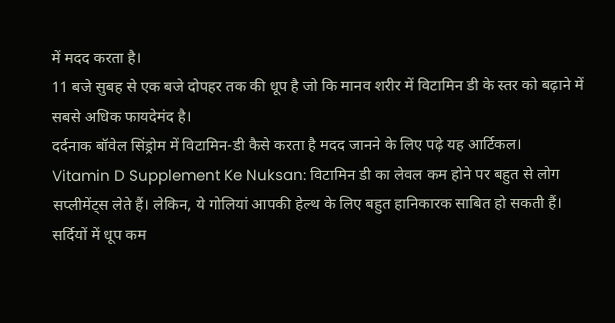में मदद करता है।
11 बजे सुबह से एक बजे दोपहर तक की धूप है जो कि मानव शरीर में विटामिन डी के स्तर को बढ़ाने में सबसे अधिक फायदेमंद है।
दर्दनाक बॉवेल सिंड्रोम में विटामिन-डी कैसे करता है मदद जानने के लिए पढ़े यह आर्टिकल।
Vitamin D Supplement Ke Nuksan: विटामिन डी का लेवल कम होने पर बहुत से लोग सप्लीमेंट्स लेते हैं। लेकिन, ये गोलियां आपकी हेल्थ के लिए बहुत हानिकारक साबित हो सकती हैं।
सर्दियों में धूप कम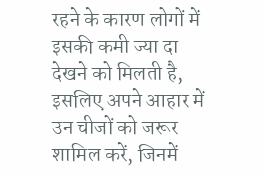रहने के कारण लोगों में इसकी कमी ज्या दा देखने को मिलती है, इसलिए अपने आहार में उन चीजों को जरूर शामिल करें, जिनमें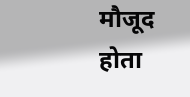मौजूद होता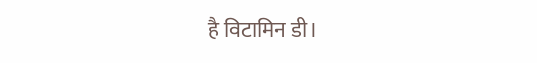है विटामिन डी।